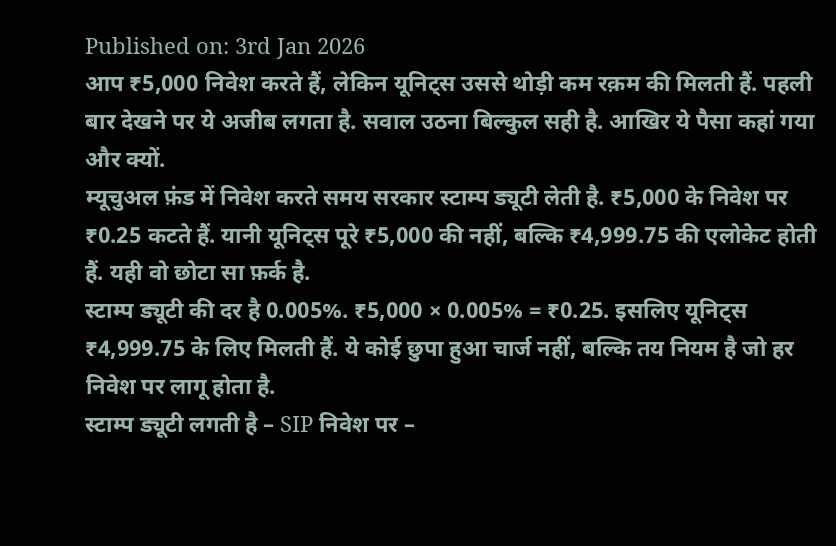Published on: 3rd Jan 2026
आप ₹5,000 निवेश करते हैं, लेकिन यूनिट्स उससे थोड़ी कम रक़म की मिलती हैं. पहली बार देखने पर ये अजीब लगता है. सवाल उठना बिल्कुल सही है. आखिर ये पैसा कहां गया और क्यों.
म्यूचुअल फ़ंड में निवेश करते समय सरकार स्टाम्प ड्यूटी लेती है. ₹5,000 के निवेश पर ₹0.25 कटते हैं. यानी यूनिट्स पूरे ₹5,000 की नहीं, बल्कि ₹4,999.75 की एलोकेट होती हैं. यही वो छोटा सा फ़र्क है.
स्टाम्प ड्यूटी की दर है 0.005%. ₹5,000 × 0.005% = ₹0.25. इसलिए यूनिट्स ₹4,999.75 के लिए मिलती हैं. ये कोई छुपा हुआ चार्ज नहीं, बल्कि तय नियम है जो हर निवेश पर लागू होता है.
स्टाम्प ड्यूटी लगती है – SIP निवेश पर –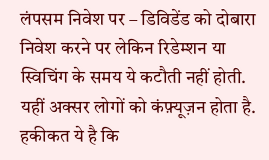लंपसम निवेश पर – डिविडेंड को दोबारा निवेश करने पर लेकिन रिडेम्शन या स्विचिंग के समय ये कटौती नहीं होती. यहीं अक्सर लोगों को कंफ़्यूज़न होता है.
हकीकत ये है कि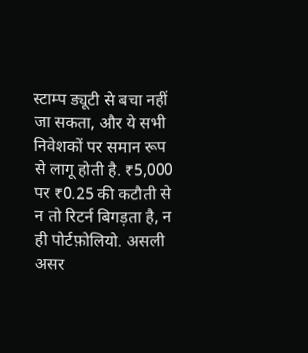स्टाम्प ड्यूटी से बचा नहीं जा सकता, और ये सभी निवेशकों पर समान रूप से लागू होती है. ₹5,000 पर ₹0.25 की कटौती से न तो रिटर्न बिगड़ता है, न ही पोर्टफ़ोलियो. असली असर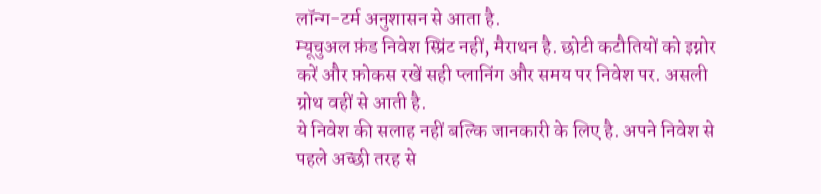लॉन्ग-टर्म अनुशासन से आता है.
म्यूचुअल फ़ंड निवेश स्प्रिंट नहीं, मैराथन है. छोटी कटौतियों को इग्नोर करें और फ़ोकस रखें सही प्लानिंग और समय पर निवेश पर. असली ग्रोथ वहीं से आती है.
ये निवेश की सलाह नहीं बल्कि जानकारी के लिए है. अपने निवेश से पहले अच्छी तरह से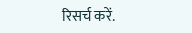रिसर्च करें.